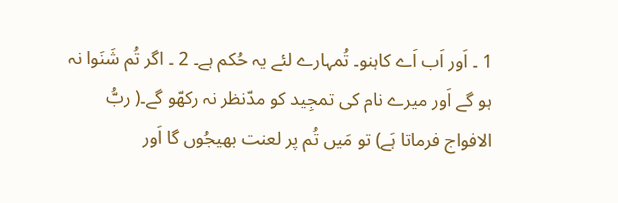1 ۔ اَور اَب اَے کاہنو۔ تُمہارے لئے یہ حُکم ہے۔ 2 ۔ اگر تُم شَنَوا نہ ہو گے اَور میرے نام کی تمجِید کو مدّنظر نہ رکھّو گے۔( ربُّ الافواج فرماتا ہَے) تو مَیں تُم پر لعنت بھیجُوں گا اَور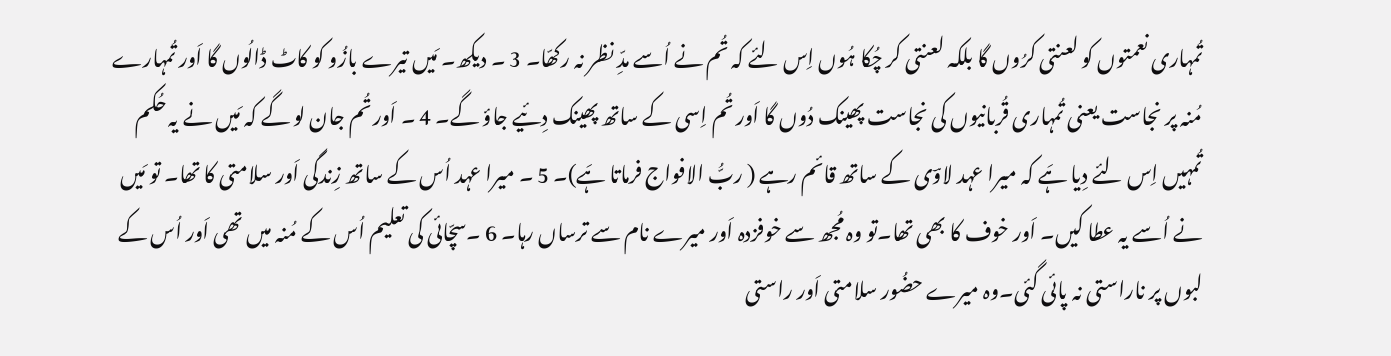تُمہاری نعمتوں کو لعنتی کرُوں گا بلکہ لعنتی کر چُکا ہُوں اِس لئے کہ تُم نے اُسے مدِّ نظر نہ رکھّا۔ 3 ۔ دیکھ۔ مَیں تیرے بازُو کو کاٹ ڈالُوں گا اَور تُمہارے مُنہ پر نجاست یعنی تُمہاری قُربانیوں کی نجاست پھینک دُوں گا اَور تُم اِسی کے ساتھ پھینک دِئیے جاؤ گے۔ 4 ۔ اَور تُم جان لو گے کہ مَیں نے یہ حُکم تُمہیں اِس لئے دِیا ہَے کہ میرا عہد لاوؔی کے ساتھ قائم رہے ( ربُّ الافواج فرماتا ہَے)۔ 5 ۔ میرا عہد اُس کے ساتھ زِندگی اَور سلامتی کا تھا۔ تو مَیں نے اُسے یہ عطا کیں۔ اَور خوف کا بھی تھا۔تو وہ مُجھ سے خوفزدہ اَور میرے نام سے ترساں رہا۔ 6 ۔سچّائی کی تعلیم اُس کے مُنہ میں تھی اَور اُس کے لبوں پر ناراستی نہ پائی گئی۔وہ میرے حضُور سلامتی اَور راستی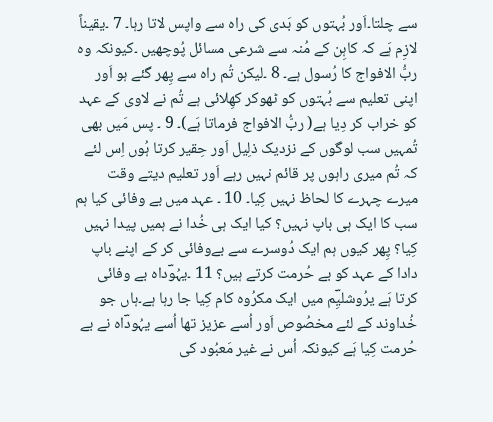سے چلتا۔اَور بُہتوں کو بَدی کی راہ سے واپس لاتا رہا۔ 7 ۔یقیناً لازِم ہَے کہ کاہِن کے مُنہ سے شرعی مسائل پُوچھیں ۔کیونکہ وہ ربُّ الافواج کا رُسول ہے۔ 8 ۔لیکن تُم راہ سے پِھر گئے ہو اَور اپنی تعلیم سے بُہتوں کو ٹھوکر کھِلائی ہے تُم نے لاوی کے عہد کو خراب کر دِیا ہے( ربُّ الافواج فرماتا ہَے)۔ 9 ۔ پس مَیں بھی تُمہیں سب لوگوں کے نزدیک ذلِیل اَور حِقیر کرتا ہُوں اِس لئے کہ تُم میری راہوں پر قائم نہیں رہے اَور تعلیم دیتے وقت میرے چہرے کا لحاظ نہیں کِیا۔ 10 ۔ عہد میں بے وفائی کیا ہم سب کا ایک ہی باپ نہیں؟ کیا ایک ہی خُدا نے ہمیں پیدا نہیں کِیا؟ پِھر کیوں ہم ایک دُوسرے سے بےوفائی کر کے اپنے باپ دادا کے عہد کو بے حُرمت کرتے ہیں؟ 11 ۔یہُوؔداہ بے وفائی کرتا ہَے یرُوشلیِؔم میں ایک مکرُوہ کام کِیا جا رہا ہے۔ہاں جو خُداوند کے لئے مخصُوص اَور اُسے عزیز تھا اُسے یہُودؔاہ نے بے حُرمت کِیا ہَے کیونکہ اُس نے غیر مَعبُود کی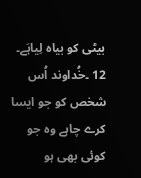بیٹی کو بیاہ لِیاہَے۔ 12 ۔خُداوند اُس شخص کو جو ایسا کرے چاہے وہ جو کوئی بھی ہو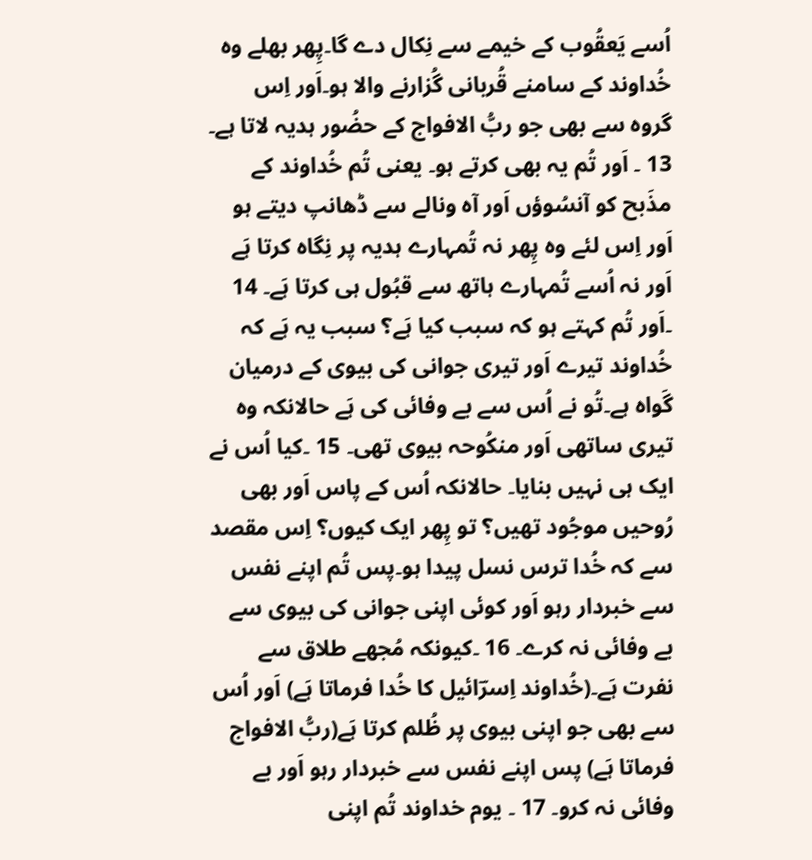اُسے یَعقُوب کے خیمے سے نِکال دے گا۔پِھر بھلے وہ خُداوند کے سامنے قُربانی گُزارنے والا ہو۔اَور اِس گروہ سے بھی جو ربُّ الافواج کے حضُور ہدیہ لاتا ہے۔ 13 ۔ اَور تُم یہ بھی کرتے ہو۔ یعنی تُم خُداوند کے مذَبح کو آنسُوؤں اَور آہ ونالے سے ڈھانپ دیتے ہو اَور اِس لئے وہ پِھر نہ تُمہارے ہدیہ پر نِگاہ کرتا ہَے اَور نہ اُسے تُمہارے ہاتھ سے قبُول ہی کرتا ہَے۔ 14 ۔اَور تُم کہتے ہو کہ سبب کیا ہَے؟ سبب یہ ہَے کہ خُداوند تیرے اَور تیری جوانی کی بیوی کے درمیان گَواہ ہے۔تُو نے اُس سے بے وفائی کی ہَے حالانکہ وہ تیری ساتھی اَور منکُوحہ بیوی تھی۔ 15 ۔کیا اُس نے ایک ہی نہیں بنایا۔ حالانکہ اُس کے پاس اَور بھی رُوحیں موجُود تھیں؟ تو پِھر ایک کیوں؟ اِس مقصد سے کہ خُدا ترس نسل پیدا ہو۔پس تُم اپنے نفس سے خبردار رہو اَور کوئی اپنی جوانی کی بیوی سے بے وفائی نہ کرے۔ 16 ۔کیونکہ مُجھے طلاق سے نفرت ہَے۔(خُداوند اِسرؔائیل کا خُدا فرماتا ہَے) اَور اُس سے بھی جو اپنی بیوی پر ظُلم کرتا ہَے(ربُّ الافواج فرماتا ہَے) پس اپنے نفس سے خبردار رہو اَور بے وفائی نہ کرو۔ 17 ۔ یوم خداوند تُم اپنی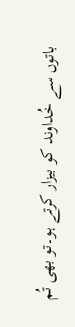باتوں سے خُداوند کو بیزار کرتے ہو۔تو بھی تُم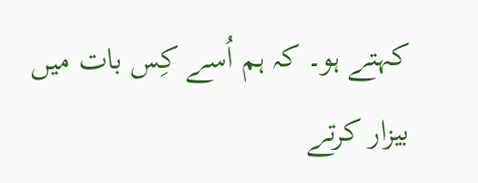کہتے ہو۔ کہ ہم اُسے کِس بات میں بیزار کرتے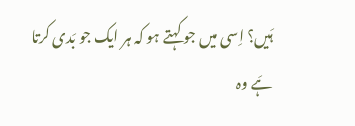ہَیں؟ اِسی میں جو کہتے ہو کہ ہر ایک جو بَدی کرتا ہَے وہ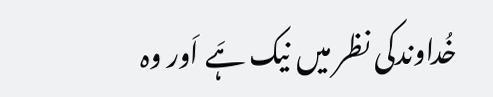خُداوندکی نظر میں نیک ہَے اَور وہ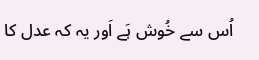اُس سے خُوش ہَے اَور یہ کہ عدل کا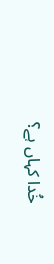خُدا کہاں ہے؟